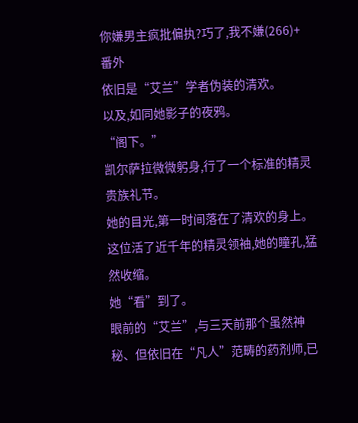你嫌男主疯批偏执?巧了,我不嫌(266)+番外
依旧是“艾兰”学者伪装的清欢。
以及,如同她影子的夜鸦。
“阁下。”
凯尔萨拉微微躬身,行了一个标准的精灵贵族礼节。
她的目光,第一时间落在了清欢的身上。
这位活了近千年的精灵领袖,她的瞳孔,猛然收缩。
她“看”到了。
眼前的“艾兰”,与三天前那个虽然神秘、但依旧在“凡人”范畴的药剂师,已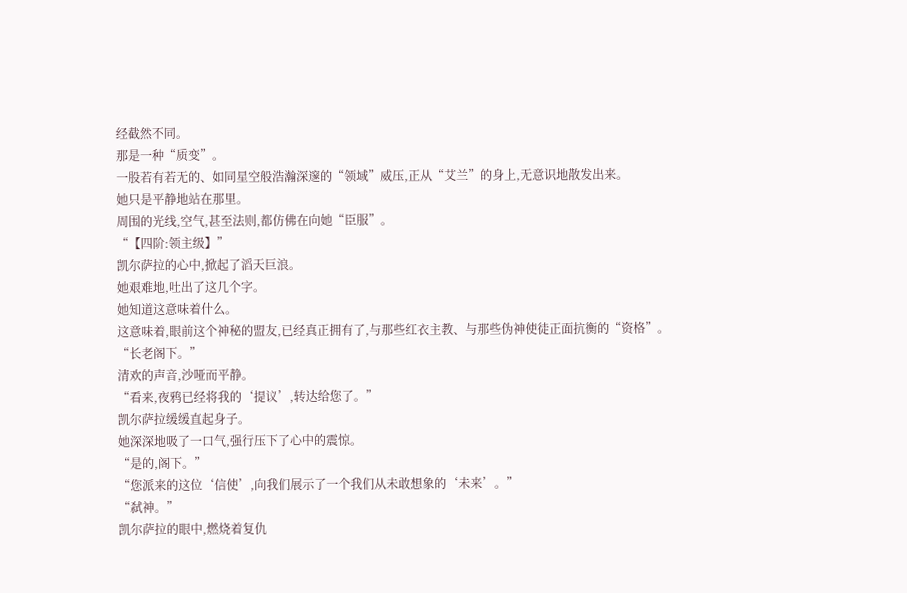经截然不同。
那是一种“质变”。
一股若有若无的、如同星空般浩瀚深邃的“领域”威压,正从“艾兰”的身上,无意识地散发出来。
她只是平静地站在那里。
周围的光线,空气,甚至法则,都仿佛在向她“臣服”。
“【四阶:领主级】”
凯尔萨拉的心中,掀起了滔天巨浪。
她艰难地,吐出了这几个字。
她知道这意味着什么。
这意味着,眼前这个神秘的盟友,已经真正拥有了,与那些红衣主教、与那些伪神使徒正面抗衡的“资格”。
“长老阁下。”
清欢的声音,沙哑而平静。
“看来,夜鸦已经将我的‘提议’,转达给您了。”
凯尔萨拉缓缓直起身子。
她深深地吸了一口气,强行压下了心中的震惊。
“是的,阁下。”
“您派来的这位‘信使’,向我们展示了一个我们从未敢想象的‘未来’。”
“弑神。”
凯尔萨拉的眼中,燃烧着复仇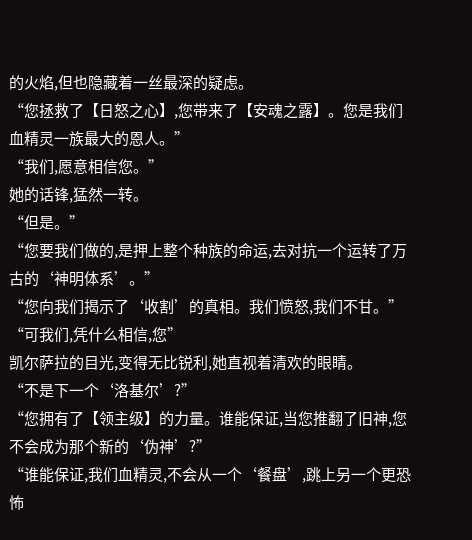的火焰,但也隐藏着一丝最深的疑虑。
“您拯救了【日怒之心】,您带来了【安魂之露】。您是我们血精灵一族最大的恩人。”
“我们,愿意相信您。”
她的话锋,猛然一转。
“但是。”
“您要我们做的,是押上整个种族的命运,去对抗一个运转了万古的‘神明体系’。”
“您向我们揭示了‘收割’的真相。我们愤怒,我们不甘。”
“可我们,凭什么相信,您”
凯尔萨拉的目光,变得无比锐利,她直视着清欢的眼睛。
“不是下一个‘洛基尔’?”
“您拥有了【领主级】的力量。谁能保证,当您推翻了旧神,您不会成为那个新的‘伪神’?”
“谁能保证,我们血精灵,不会从一个‘餐盘’,跳上另一个更恐怖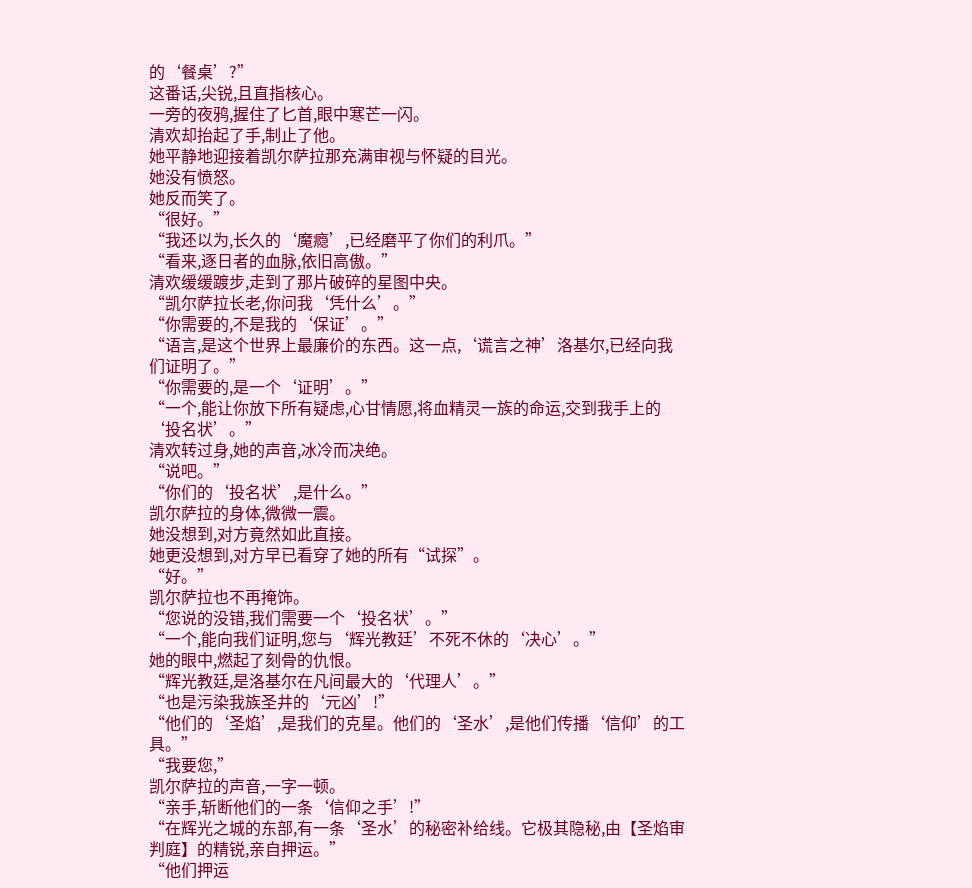的‘餐桌’?”
这番话,尖锐,且直指核心。
一旁的夜鸦,握住了匕首,眼中寒芒一闪。
清欢却抬起了手,制止了他。
她平静地迎接着凯尔萨拉那充满审视与怀疑的目光。
她没有愤怒。
她反而笑了。
“很好。”
“我还以为,长久的‘魔瘾’,已经磨平了你们的利爪。”
“看来,逐日者的血脉,依旧高傲。”
清欢缓缓踱步,走到了那片破碎的星图中央。
“凯尔萨拉长老,你问我‘凭什么’。”
“你需要的,不是我的‘保证’。”
“语言,是这个世界上最廉价的东西。这一点,‘谎言之神’洛基尔,已经向我们证明了。”
“你需要的,是一个‘证明’。”
“一个,能让你放下所有疑虑,心甘情愿,将血精灵一族的命运,交到我手上的‘投名状’。”
清欢转过身,她的声音,冰冷而决绝。
“说吧。”
“你们的‘投名状’,是什么。”
凯尔萨拉的身体,微微一震。
她没想到,对方竟然如此直接。
她更没想到,对方早已看穿了她的所有“试探”。
“好。”
凯尔萨拉也不再掩饰。
“您说的没错,我们需要一个‘投名状’。”
“一个,能向我们证明,您与‘辉光教廷’不死不休的‘决心’。”
她的眼中,燃起了刻骨的仇恨。
“辉光教廷,是洛基尔在凡间最大的‘代理人’。”
“也是污染我族圣井的‘元凶’!”
“他们的‘圣焰’,是我们的克星。他们的‘圣水’,是他们传播‘信仰’的工具。”
“我要您,”
凯尔萨拉的声音,一字一顿。
“亲手,斩断他们的一条‘信仰之手’!”
“在辉光之城的东部,有一条‘圣水’的秘密补给线。它极其隐秘,由【圣焰审判庭】的精锐,亲自押运。”
“他们押运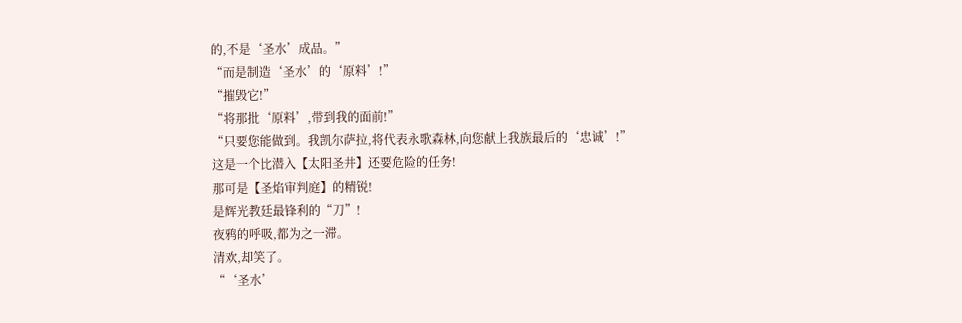的,不是‘圣水’成品。”
“而是制造‘圣水’的‘原料’!”
“摧毁它!”
“将那批‘原料’,带到我的面前!”
“只要您能做到。我凯尔萨拉,将代表永歌森林,向您献上我族最后的‘忠诚’!”
这是一个比潜入【太阳圣井】还要危险的任务!
那可是【圣焰审判庭】的精锐!
是辉光教廷最锋利的“刀”!
夜鸦的呼吸,都为之一滞。
清欢,却笑了。
“‘圣水’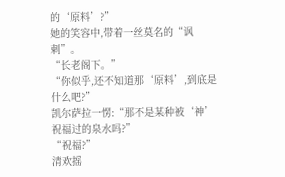的‘原料’?”
她的笑容中,带着一丝莫名的“讽刺”。
“长老阁下。”
“你似乎,还不知道那‘原料’,到底是什么吧?”
凯尔萨拉一愣:“那不是某种被‘神’祝福过的泉水吗?”
“祝福?”
清欢摇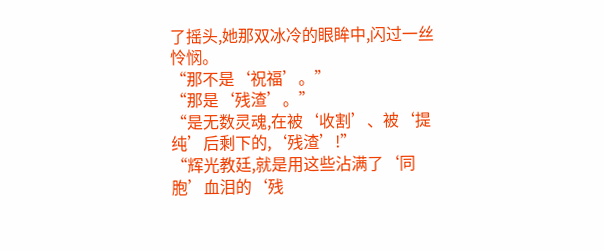了摇头,她那双冰冷的眼眸中,闪过一丝怜悯。
“那不是‘祝福’。”
“那是‘残渣’。”
“是无数灵魂,在被‘收割’、被‘提纯’后剩下的,‘残渣’!”
“辉光教廷,就是用这些沾满了‘同胞’血泪的‘残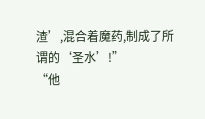渣’,混合着魔药,制成了所谓的‘圣水’!”
“他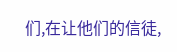们,在让他们的信徒,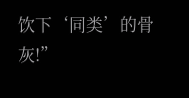饮下‘同类’的骨灰!”